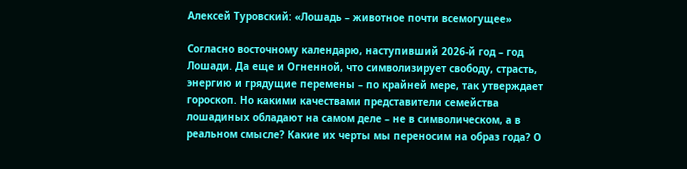Алексей Туровский: «Лошадь – животное почти всемогущее»

Согласно восточному календарю, наступивший 2026‑й год – год Лошади. Да еще и Огненной, что символизирует свободу, страсть, энергию и грядущие перемены – по крайней мере, так утверждает гороскоп. Но какими качествами представители семейства лошадиных обладают на самом деле – не в символическом, а в реальном смысле? Какие их черты мы переносим на образ года? О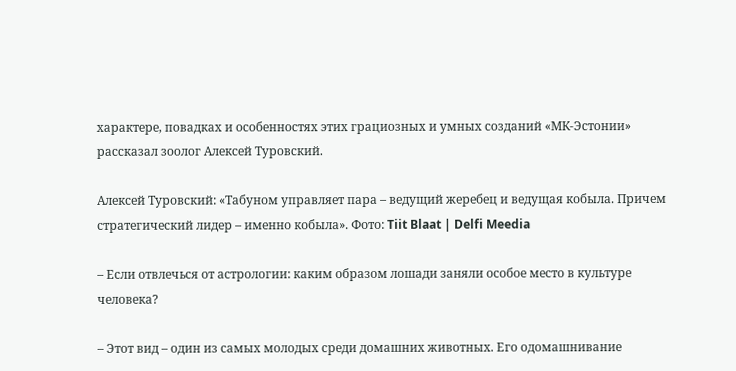характере, повадках и особенностях этих грациозных и умных созданий «МК-Эстонии» рассказал зоолог Алексей Туровский.

Алексей Туровский: «Табуном управляет пара – ведущий жеребец и ведущая кобыла. Причем стратегический лидер – именно кобыла». Фото: Tiit Blaat | Delfi Meedia

– Если отвлечься от астрологии: каким образом лошади заняли особое место в культуре человека?

– Этот вид – один из самых молодых среди домашних животных. Его одомашнивание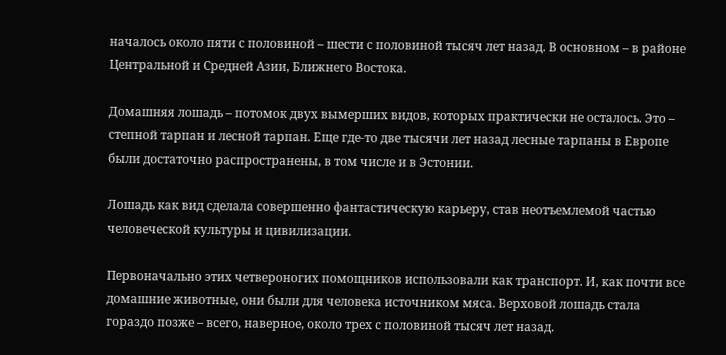началось около пяти с половиной – шести с половиной тысяч лет назад. В основном – в районе Центральной и Средней Азии, Ближнего Востока.

Домашняя лошадь – потомок двух вымерших видов, которых практически не осталось. Это – степной тарпан и лесной тарпан. Еще где‑то две тысячи лет назад лесные тарпаны в Европе были достаточно распространены, в том числе и в Эстонии.

Лошадь как вид сделала совершенно фантастическую карьеру, став неотъемлемой частью человеческой культуры и цивилизации.

Первоначально этих четвероногих помощников использовали как транспорт. И, как почти все домашние животные, они были для человека источником мяса. Верховой лошадь стала гораздо позже – всего, наверное, около трех с половиной тысяч лет назад.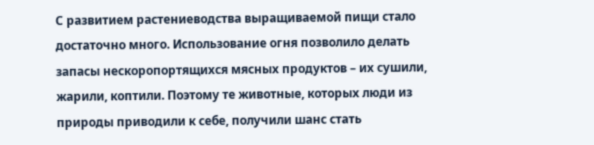С развитием растениеводства выращиваемой пищи стало достаточно много. Использование огня позволило делать запасы нескоропортящихся мясных продуктов – их сушили, жарили, коптили. Поэтому те животные, которых люди из природы приводили к себе, получили шанс стать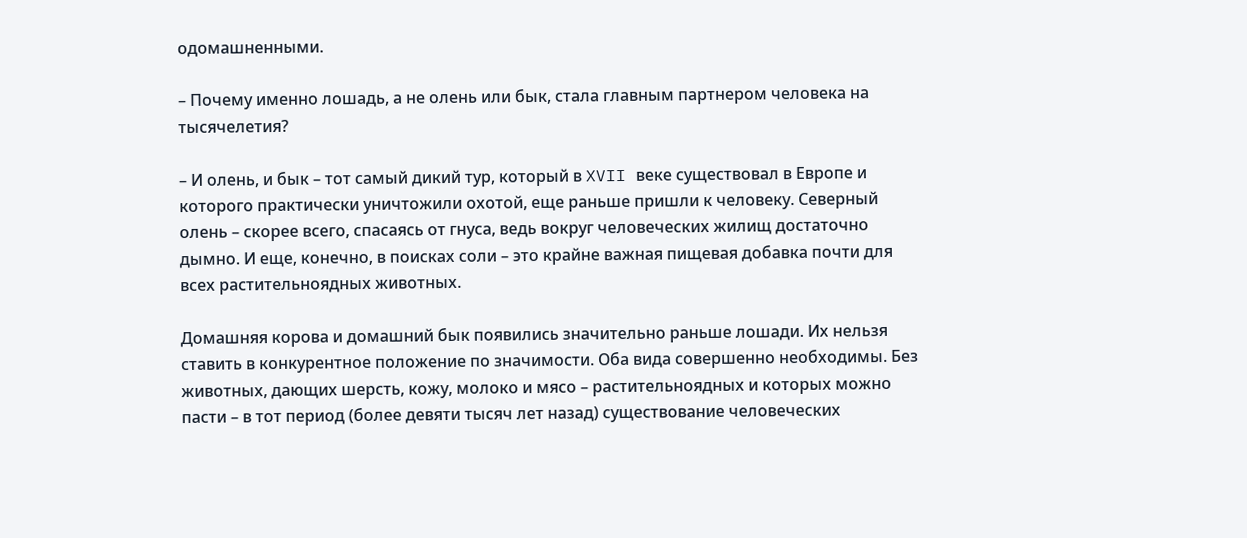одомашненными.

– Почему именно лошадь, а не олень или бык, стала главным партнером человека на тысячелетия?

– И олень, и бык – тот самый дикий тур, который в XVII веке существовал в Европе и которого практически уничтожили охотой, еще раньше пришли к человеку. Северный олень – скорее всего, спасаясь от гнуса, ведь вокруг человеческих жилищ достаточно дымно. И еще, конечно, в поисках соли – это крайне важная пищевая добавка почти для всех растительноядных животных.

Домашняя корова и домашний бык появились значительно раньше лошади. Их нельзя ставить в конкурентное положение по значимости. Оба вида совершенно необходимы. Без животных, дающих шерсть, кожу, молоко и мясо – растительноядных и которых можно пасти – в тот период (более девяти тысяч лет назад) существование человеческих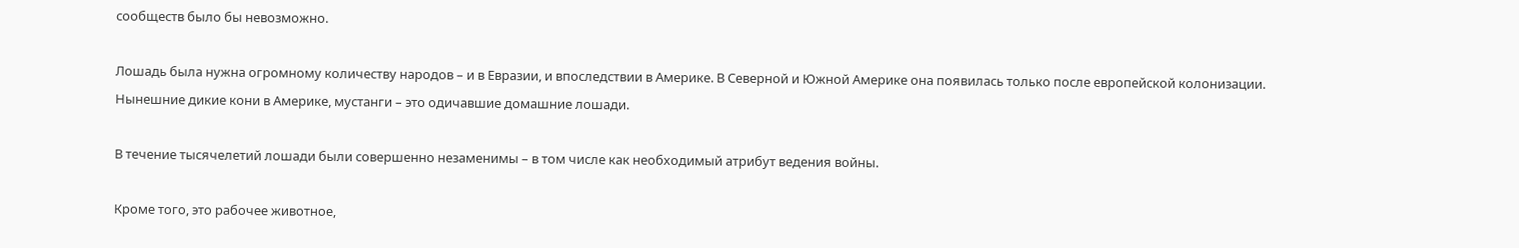сообществ было бы невозможно.

Лошадь была нужна огромному количеству народов – и в Евразии, и впоследствии в Америке. В Северной и Южной Америке она появилась только после европейской колонизации. Нынешние дикие кони в Америке, мустанги – это одичавшие домашние лошади.

В течение тысячелетий лошади были совершенно незаменимы – в том числе как необходимый атрибут ведения войны.

Кроме того, это рабочее животное,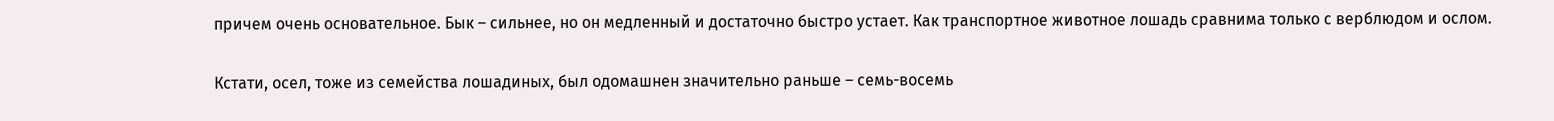причем очень основательное. Бык – сильнее, но он медленный и достаточно быстро устает. Как транспортное животное лошадь сравнима только с верблюдом и ослом.

Кстати, осел, тоже из семейства лошадиных, был одомашнен значительно раньше – семь-восемь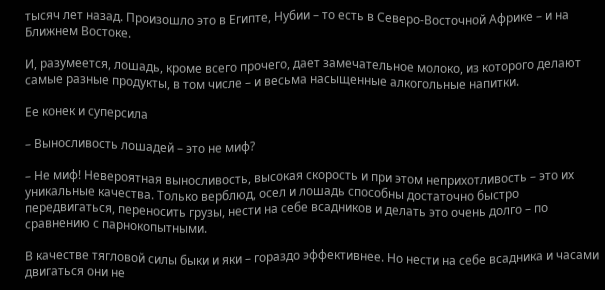тысяч лет назад. Произошло это в Египте, Нубии – то есть в Северо-Восточной Африке – и на Ближнем Востоке.

И, разумеется, лошадь, кроме всего прочего, дает замечательное молоко, из которого делают самые разные продукты, в том числе – и весьма насыщенные алкогольные напитки.

Ее конек и суперсила

– Выносливость лошадей – это не миф?

– Не миф! Невероятная выносливость, высокая скорость и при этом неприхотливость – это их уникальные качества. Только верблюд, осел и лошадь способны достаточно быстро передвигаться, переносить грузы, нести на себе всадников и делать это очень долго – по сравнению с парнокопытными.

В качестве тягловой силы быки и яки – гораздо эффективнее. Но нести на себе всадника и часами двигаться они не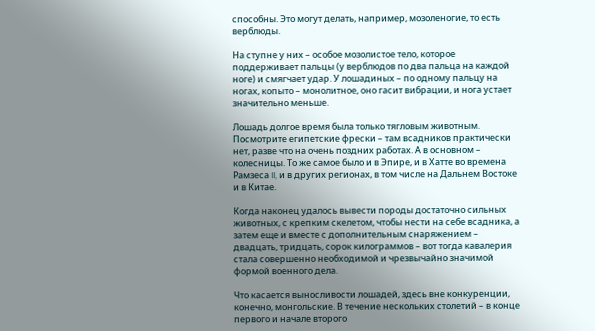способны. Это могут делать, например, мозоленогие, то есть верблюды.

На ступне у них – особое мозолистое тело, которое поддерживает пальцы (у верблюдов по два пальца на каждой ноге) и смягчает удар. У лошадиных – по одному пальцу на ногах, копыто – монолитное, оно гасит вибрации, и нога устает значительно меньше.

Лошадь долгое время была только тягловым животным. Посмотрите египетские фрески – там всадников практически нет, разве что на очень поздних работах. А в основном – колесницы. То же самое было и в Эпире, и в Хатте во времена Рамзеса II, и в других регионах, в том числе на Дальнем Востоке и в Китае.

Когда наконец удалось вывести породы достаточно сильных животных, с крепким скелетом, чтобы нести на себе всадника, а затем еще и вместе с дополнительным снаряжением – двадцать, тридцать, сорок килограммов – вот тогда кавалерия стала совершенно необходимой и чрезвычайно значимой формой военного дела.

Что касается выносливости лошадей, здесь вне конкуренции, конечно, монгольские. В течение нескольких столетий – в конце первого и начале второго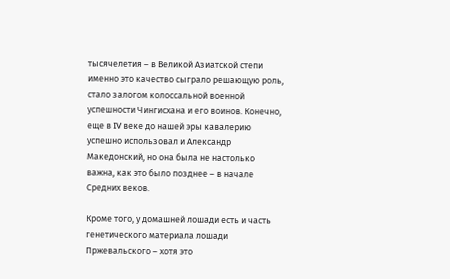тысячелетия – в Великой Азиатской степи именно это качество сыграло решающую роль, стало залогом колоссальной военной успешности Чингисхана и его воинов. Конечно, еще в IV веке до нашей эры кавалерию успешно использовал и Александр Македонский, но она была не настолько важна, как это было позднее – в начале Средних веков.

Кроме того, у домашней лошади есть и часть генетического материала лошади Пржевальского – хотя это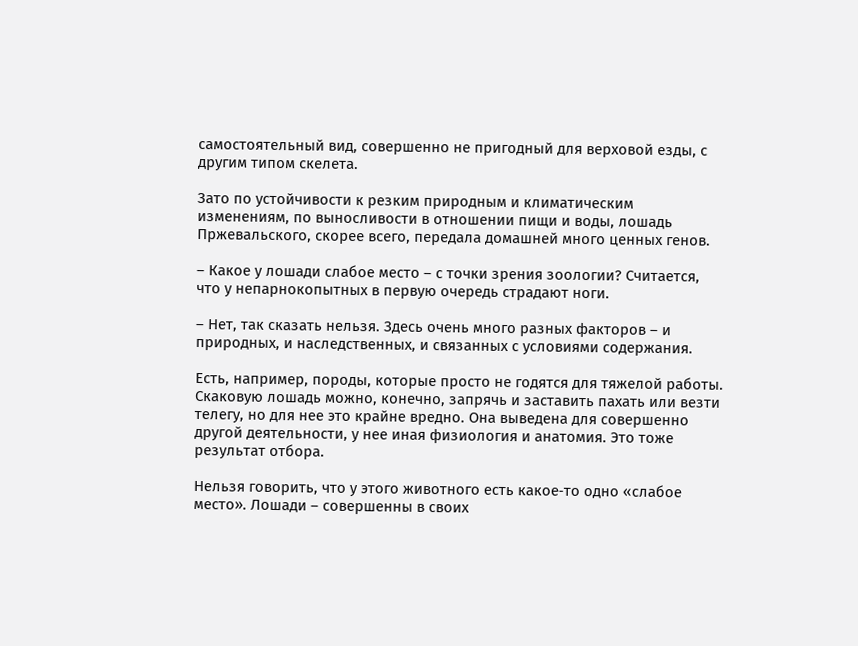самостоятельный вид, совершенно не пригодный для верховой езды, с другим типом скелета.

Зато по устойчивости к резким природным и климатическим изменениям, по выносливости в отношении пищи и воды, лошадь Пржевальского, скорее всего, передала домашней много ценных генов.

– Какое у лошади слабое место – с точки зрения зоологии? Считается, что у непарнокопытных в первую очередь страдают ноги.

– Нет, так сказать нельзя. Здесь очень много разных факторов – и природных, и наследственных, и связанных с условиями содержания.

Есть, например, породы, которые просто не годятся для тяжелой работы. Скаковую лошадь можно, конечно, запрячь и заставить пахать или везти телегу, но для нее это крайне вредно. Она выведена для совершенно другой деятельности, у нее иная физиология и анатомия. Это тоже результат отбора.

Нельзя говорить, что у этого животного есть какое‑то одно «слабое место». Лошади – совершенны в своих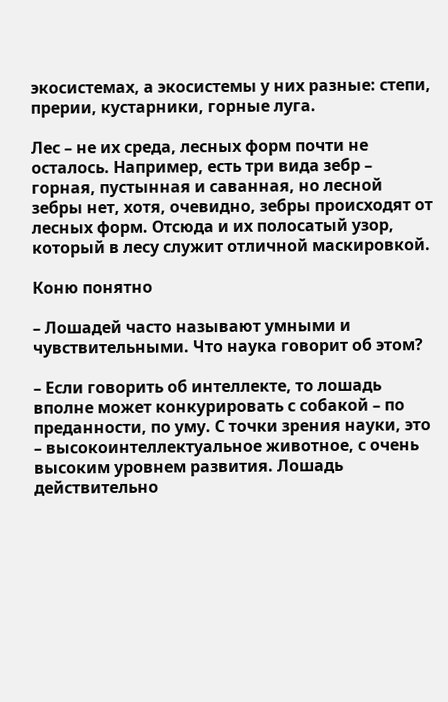экосистемах, а экосистемы у них разные: степи, прерии, кустарники, горные луга.

Лес – не их среда, лесных форм почти не осталось. Например, есть три вида зебр – горная, пустынная и саванная, но лесной зебры нет, хотя, очевидно, зебры происходят от лесных форм. Отсюда и их полосатый узор, который в лесу служит отличной маскировкой.

Коню понятно

– Лошадей часто называют умными и чувствительными. Что наука говорит об этом?

– Если говорить об интеллекте, то лошадь вполне может конкурировать с собакой – по преданности, по уму. С точки зрения науки, это – высокоинтеллектуальное животное, с очень высоким уровнем развития. Лошадь действительно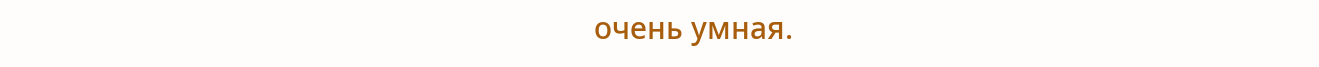очень умная.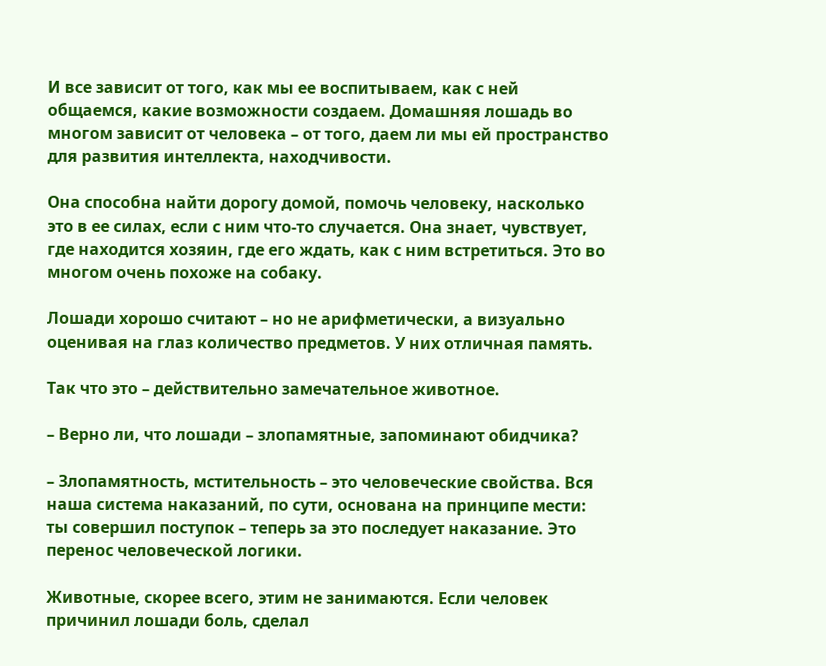И все зависит от того, как мы ее воспитываем, как с ней общаемся, какие возможности создаем. Домашняя лошадь во многом зависит от человека – от того, даем ли мы ей пространство для развития интеллекта, находчивости.

Она способна найти дорогу домой, помочь человеку, насколько это в ее силах, если с ним что‑то случается. Она знает, чувствует, где находится хозяин, где его ждать, как с ним встретиться. Это во многом очень похоже на собаку.

Лошади хорошо считают – но не арифметически, а визуально оценивая на глаз количество предметов. У них отличная память.

Так что это – действительно замечательное животное.

– Верно ли, что лошади – злопамятные, запоминают обидчика?

– Злопамятность, мстительность – это человеческие свойства. Вся наша система наказаний, по сути, основана на принципе мести: ты совершил поступок – теперь за это последует наказание. Это перенос человеческой логики.

Животные, скорее всего, этим не занимаются. Если человек причинил лошади боль, сделал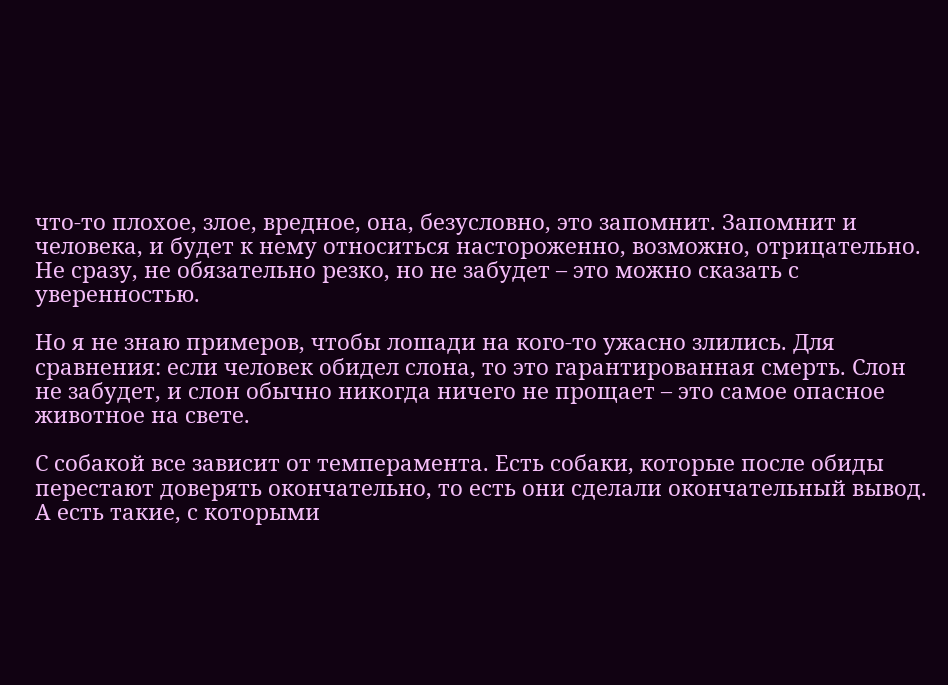что‑то плохое, злое, вредное, она, безусловно, это запомнит. Запомнит и человека, и будет к нему относиться настороженно, возможно, отрицательно. Не сразу, не обязательно резко, но не забудет – это можно сказать с уверенностью.

Но я не знаю примеров, чтобы лошади на кого‑то ужасно злились. Для сравнения: если человек обидел слона, то это гарантированная смерть. Слон не забудет, и слон обычно никогда ничего не прощает – это самое опасное животное на свете.

С собакой все зависит от темперамента. Есть собаки, которые после обиды перестают доверять окончательно, то есть они сделали окончательный вывод. А есть такие, с которыми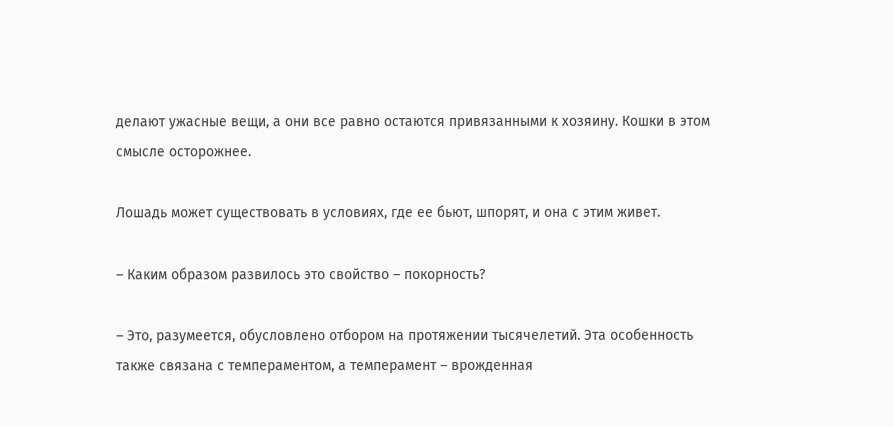делают ужасные вещи, а они все равно остаются привязанными к хозяину. Кошки в этом смысле осторожнее.

Лошадь может существовать в условиях, где ее бьют, шпорят, и она с этим живет.

– Каким образом развилось это свойство – покорность?

– Это, разумеется, обусловлено отбором на протяжении тысячелетий. Эта особенность также связана с темпераментом, а темперамент – врожденная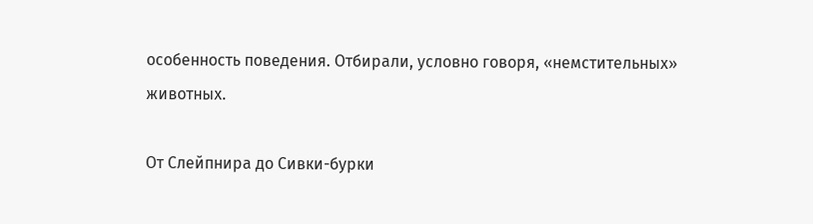особенность поведения. Отбирали, условно говоря, «немстительных» животных.

От Слейпнира до Сивки-бурки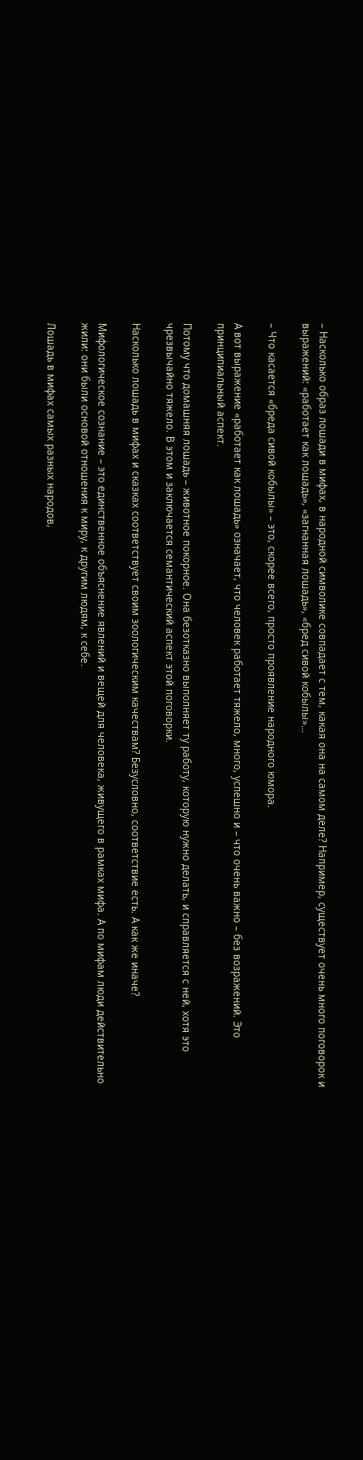– Насколько образ лошади в мифах, в народной символике совпадает с тем, какая она на самом деле? Например, существует очень много поговорок и выражений: «работает как лошадь», «загнанная лошадь», «бред сивой кобылы»…

– Что касается «бреда сивой кобылы» – это, скорее всего, просто проявление народного юмора.

А вот выражение «работает как лошадь» означает, что человек работает тяжело, много, успешно и – что очень важно – без возражений. Это принципиальный аспект.

Потому что домашняя лошадь – животное покорное. Она безотказно выполняет ту работу, которую нужно делать, и справляется с ней, хотя это чрезвычайно тяжело. В этом и заключается семантический аспект этой поговорки.

Насколько лошадь в мифах и сказках соответствует своим зоологическим качествам? Безусловно, соответствие есть. А как же иначе?

Мифологическое сознание – это единственное объяснение явлений и вещей для человека, живущего в рамках мифа. А по мифам люди действительно жили: они были основой отношения к миру, к другим людям, к себе.

Лошадь в мифах самых разных народов,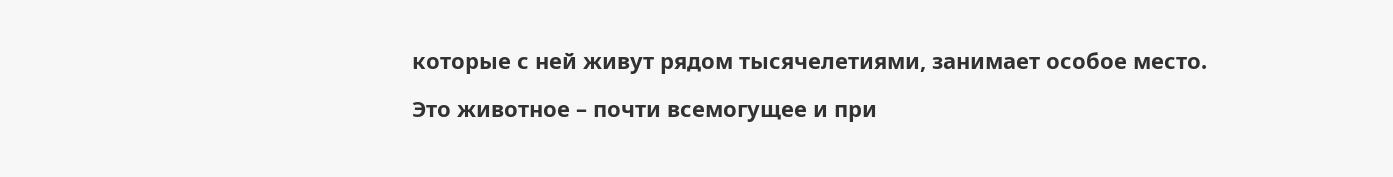которые с ней живут рядом тысячелетиями, занимает особое место.

Это животное – почти всемогущее и при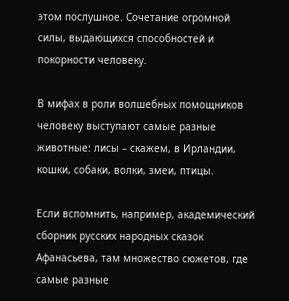этом послушное. Сочетание огромной силы, выдающихся способностей и покорности человеку.

В мифах в роли волшебных помощников человеку выступают самые разные животные: лисы – скажем, в Ирландии, кошки, собаки, волки, змеи, птицы.

Если вспомнить, например, академический сборник русских народных сказок Афанасьева, там множество сюжетов, где самые разные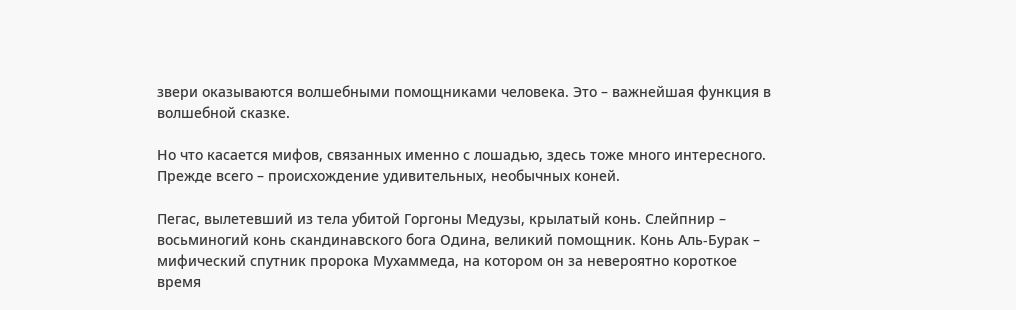звери оказываются волшебными помощниками человека. Это – важнейшая функция в волшебной сказке.

Но что касается мифов, связанных именно с лошадью, здесь тоже много интересного. Прежде всего – происхождение удивительных, необычных коней.

Пегас, вылетевший из тела убитой Горгоны Медузы, крылатый конь. Слейпнир – восьминогий конь скандинавского бога Одина, великий помощник. Конь Аль-Бурак – мифический спутник пророка Мухаммеда, на котором он за невероятно короткое время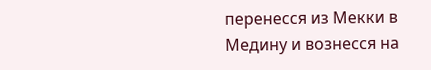перенесся из Мекки в Медину и вознесся на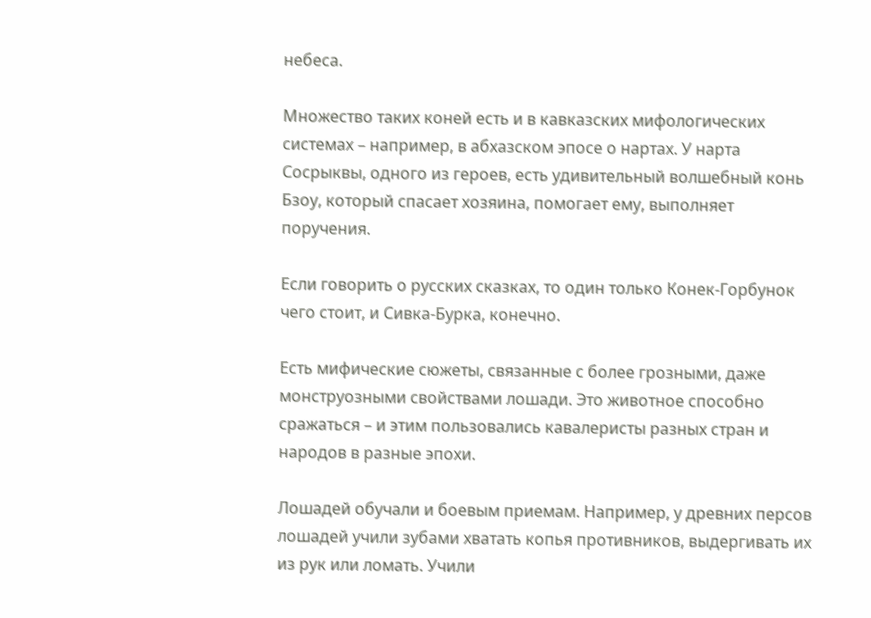небеса.

Множество таких коней есть и в кавказских мифологических системах – например, в абхазском эпосе о нартах. У нарта Сосрыквы, одного из героев, есть удивительный волшебный конь Бзоу, который спасает хозяина, помогает ему, выполняет поручения.

Если говорить о русских сказках, то один только Конек-Горбунок чего стоит, и Сивка-Бурка, конечно.

Есть мифические сюжеты, связанные с более грозными, даже монструозными свойствами лошади. Это животное способно сражаться – и этим пользовались кавалеристы разных стран и народов в разные эпохи.

Лошадей обучали и боевым приемам. Например, у древних персов лошадей учили зубами хватать копья противников, выдергивать их из рук или ломать. Учили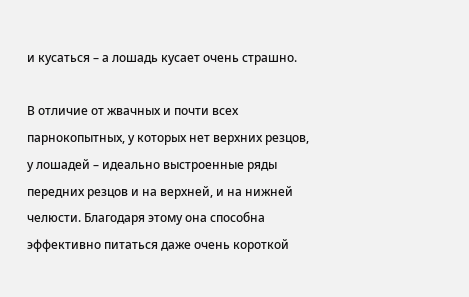и кусаться – а лошадь кусает очень страшно.

В отличие от жвачных и почти всех парнокопытных, у которых нет верхних резцов, у лошадей – идеально выстроенные ряды передних резцов и на верхней, и на нижней челюсти. Благодаря этому она способна эффективно питаться даже очень короткой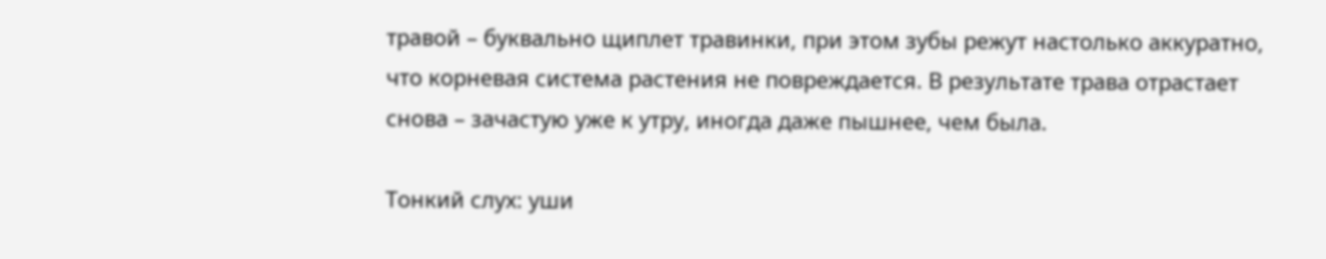травой – буквально щиплет травинки, при этом зубы режут настолько аккуратно, что корневая система растения не повреждается. В результате трава отрастает снова – зачастую уже к утру, иногда даже пышнее, чем была.

Тонкий слух: уши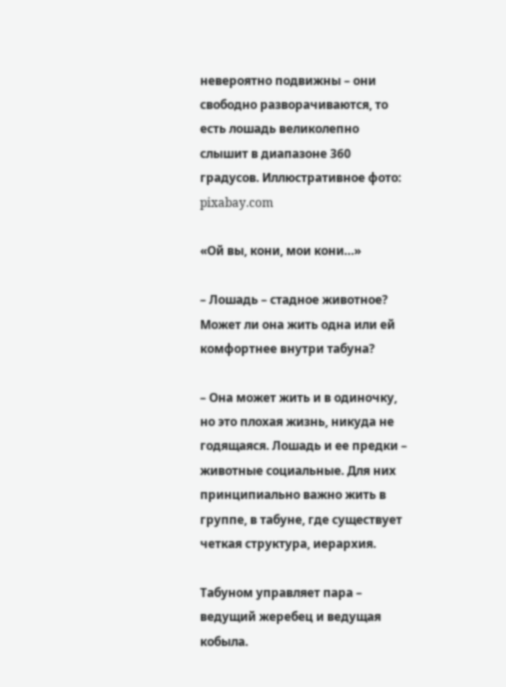невероятно подвижны – они свободно разворачиваются, то есть лошадь великолепно слышит в диапазоне 360 градусов. Иллюстративное фото: pixabay.com

«Ой вы, кони, мои кони…»

– Лошадь – стадное животное? Может ли она жить одна или ей комфортнее внутри табуна?

– Она может жить и в одиночку, но это плохая жизнь, никуда не годящаяся. Лошадь и ее предки – животные социальные. Для них принципиально важно жить в группе, в табуне, где существует четкая структура, иерархия.

Табуном управляет пара – ведущий жеребец и ведущая кобыла.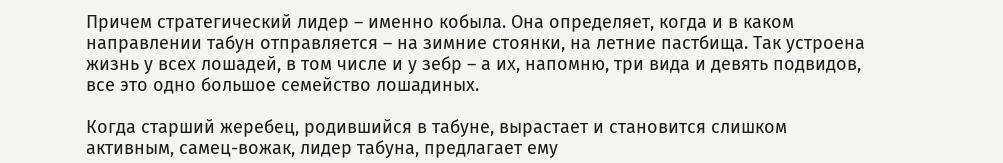Причем стратегический лидер – именно кобыла. Она определяет, когда и в каком направлении табун отправляется – на зимние стоянки, на летние пастбища. Так устроена жизнь у всех лошадей, в том числе и у зебр – а их, напомню, три вида и девять подвидов, все это одно большое семейство лошадиных.

Когда старший жеребец, родившийся в табуне, вырастает и становится слишком активным, самец-вожак, лидер табуна, предлагает ему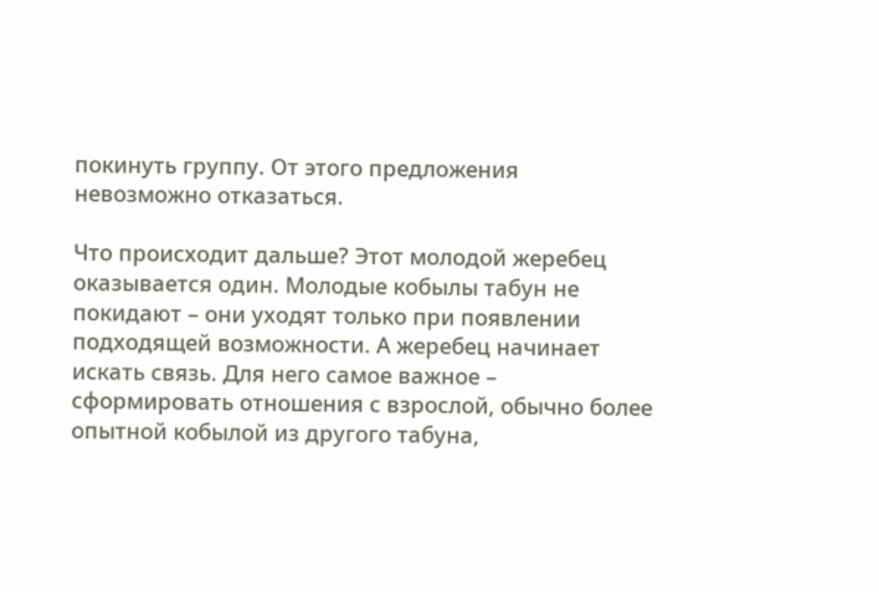покинуть группу. От этого предложения невозможно отказаться.

Что происходит дальше? Этот молодой жеребец оказывается один. Молодые кобылы табун не покидают – они уходят только при появлении подходящей возможности. А жеребец начинает искать связь. Для него самое важное – сформировать отношения с взрослой, обычно более опытной кобылой из другого табуна,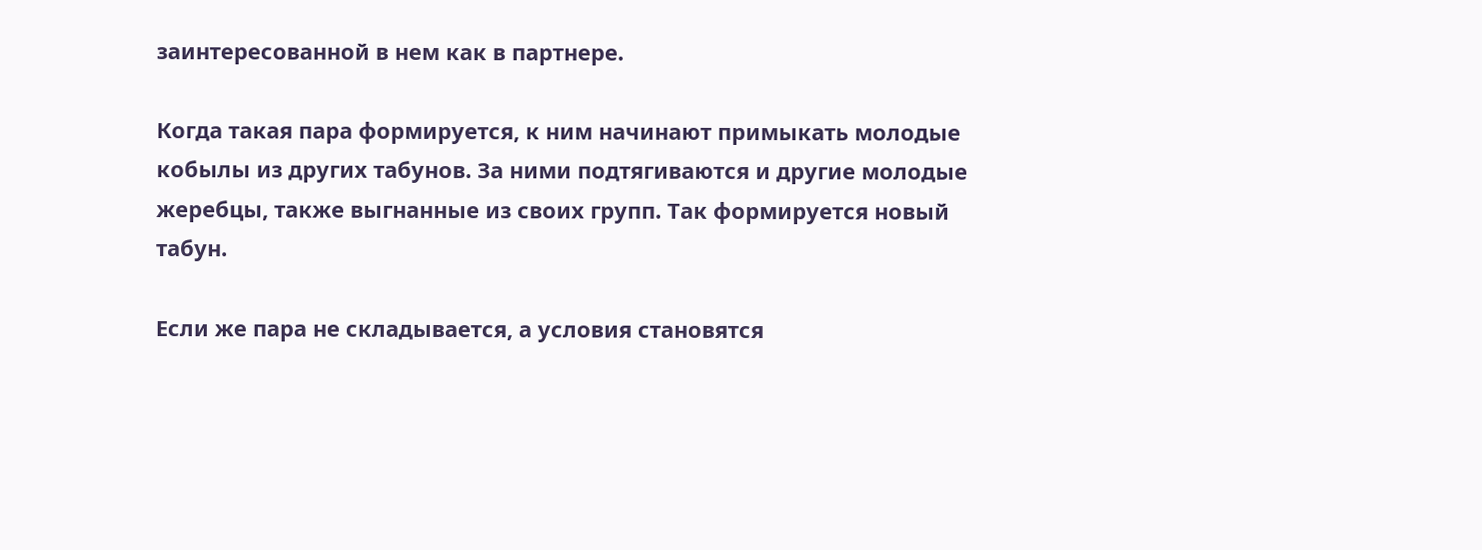заинтересованной в нем как в партнере.

Когда такая пара формируется, к ним начинают примыкать молодые кобылы из других табунов. За ними подтягиваются и другие молодые жеребцы, также выгнанные из своих групп. Так формируется новый табун.

Если же пара не складывается, а условия становятся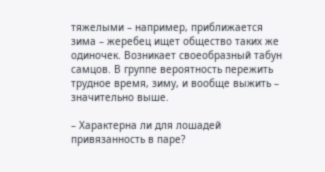тяжелыми – например, приближается зима – жеребец ищет общество таких же одиночек. Возникает своеобразный табун самцов. В группе вероятность пережить трудное время, зиму, и вообще выжить – значительно выше.

– Характерна ли для лошадей привязанность в паре?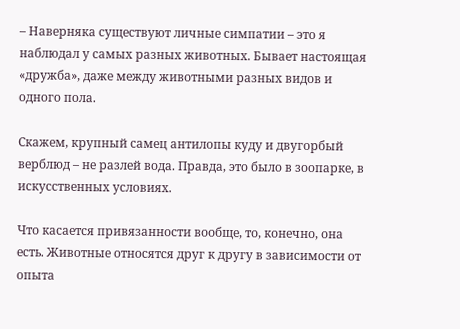– Наверняка существуют личные симпатии – это я наблюдал у самых разных животных. Бывает настоящая «дружба», даже между животными разных видов и одного пола.

Скажем, крупный самец антилопы куду и двугорбый верблюд – не разлей вода. Правда, это было в зоопарке, в искусственных условиях.

Что касается привязанности вообще, то, конечно, она есть. Животные относятся друг к другу в зависимости от опыта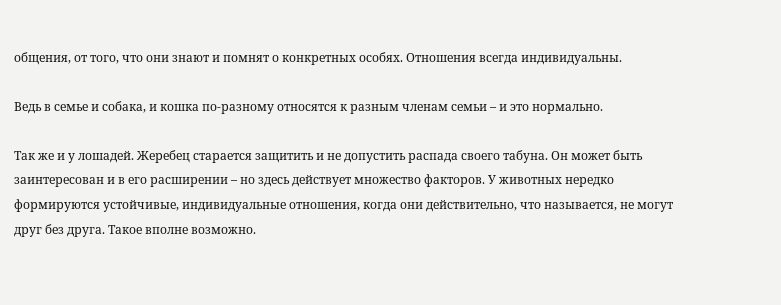общения, от того, что они знают и помнят о конкретных особях. Отношения всегда индивидуальны.

Ведь в семье и собака, и кошка по-разному относятся к разным членам семьи – и это нормально.

Так же и у лошадей. Жеребец старается защитить и не допустить распада своего табуна. Он может быть заинтересован и в его расширении – но здесь действует множество факторов. У животных нередко формируются устойчивые, индивидуальные отношения, когда они действительно, что называется, не могут друг без друга. Такое вполне возможно.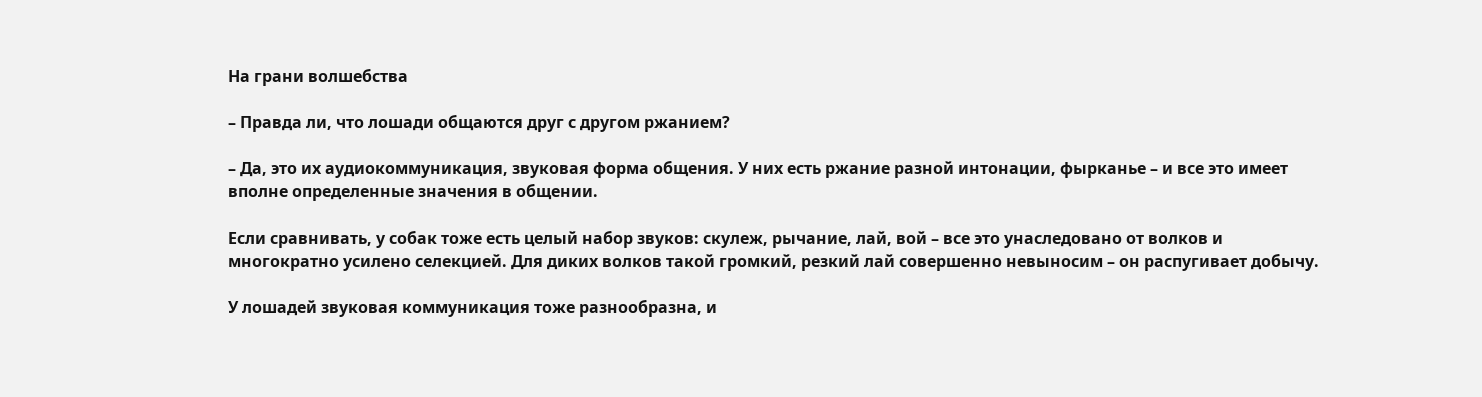На грани волшебства

– Правда ли, что лошади общаются друг с другом ржанием?

– Да, это их аудиокоммуникация, звуковая форма общения. У них есть ржание разной интонации, фырканье – и все это имеет вполне определенные значения в общении.

Если сравнивать, у собак тоже есть целый набор звуков: скулеж, рычание, лай, вой – все это унаследовано от волков и многократно усилено селекцией. Для диких волков такой громкий, резкий лай совершенно невыносим – он распугивает добычу.

У лошадей звуковая коммуникация тоже разнообразна, и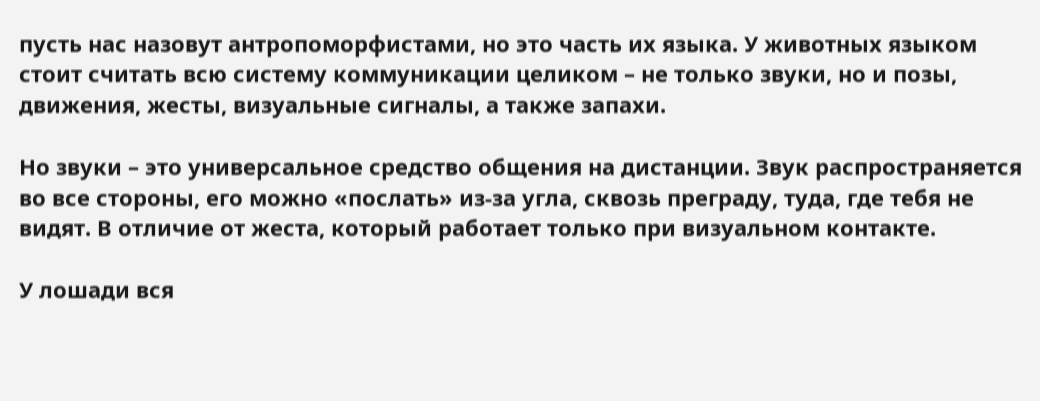пусть нас назовут антропоморфистами, но это часть их языка. У животных языком стоит считать всю систему коммуникации целиком – не только звуки, но и позы, движения, жесты, визуальные сигналы, а также запахи.

Но звуки – это универсальное средство общения на дистанции. Звук распространяется во все стороны, его можно «послать» из-за угла, сквозь преграду, туда, где тебя не видят. В отличие от жеста, который работает только при визуальном контакте.

У лошади вся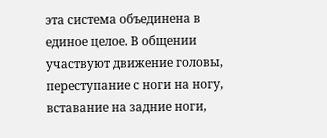эта система объединена в единое целое. В общении участвуют движение головы, переступание с ноги на ногу, вставание на задние ноги,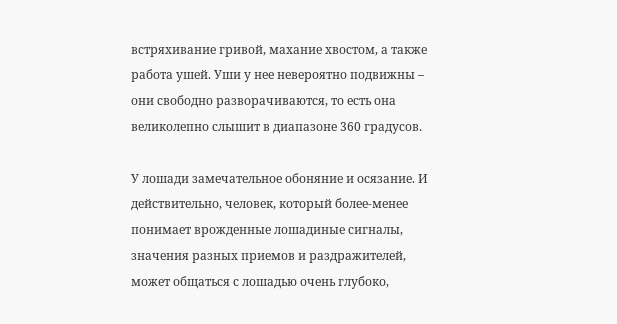встряхивание гривой, махание хвостом, а также работа ушей. Уши у нее невероятно подвижны – они свободно разворачиваются, то есть она великолепно слышит в диапазоне 360 градусов.

У лошади замечательное обоняние и осязание. И действительно, человек, который более-менее понимает врожденные лошадиные сигналы, значения разных приемов и раздражителей, может общаться с лошадью очень глубоко,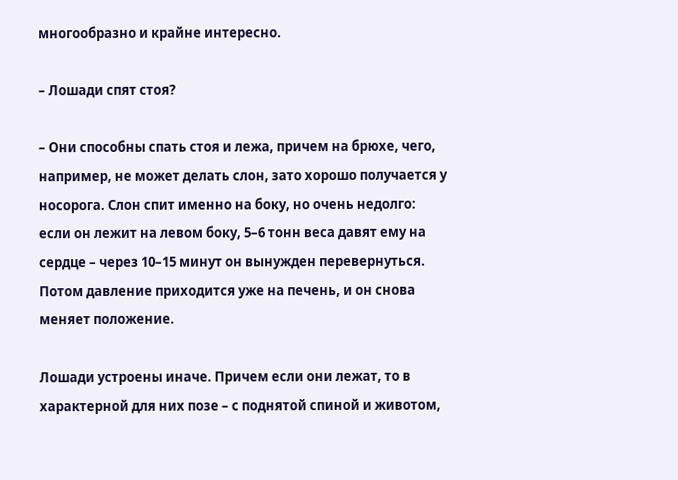многообразно и крайне интересно.

– Лошади спят стоя?

– Они способны спать стоя и лежа, причем на брюхе, чего, например, не может делать слон, зато хорошо получается у носорога. Слон спит именно на боку, но очень недолго: если он лежит на левом боку, 5–6 тонн веса давят ему на сердце – через 10–15 минут он вынужден перевернуться. Потом давление приходится уже на печень, и он снова меняет положение.

Лошади устроены иначе. Причем если они лежат, то в характерной для них позе – с поднятой спиной и животом,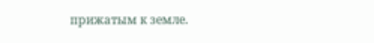прижатым к земле.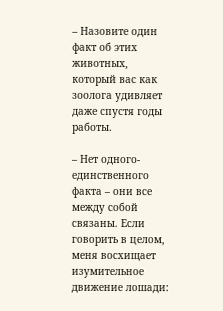– Назовите один факт об этих животных, который вас как зоолога удивляет даже спустя годы работы.

– Нет одного-единственного факта – они все между собой связаны. Если говорить в целом, меня восхищает изумительное движение лошади: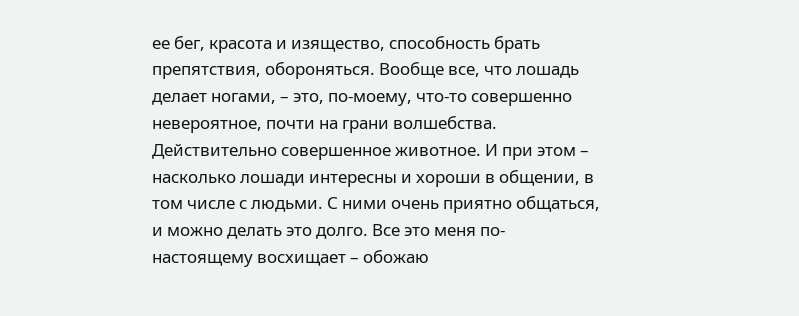ее бег, красота и изящество, способность брать препятствия, обороняться. Вообще все, что лошадь делает ногами, – это, по-моему, что‑то совершенно невероятное, почти на грани волшебства. Действительно совершенное животное. И при этом – насколько лошади интересны и хороши в общении, в том числе с людьми. С ними очень приятно общаться, и можно делать это долго. Все это меня по-настоящему восхищает – обожаю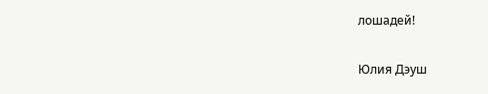лошадей!

Юлия Дэуш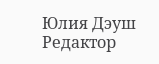Юлия Дэуш
Редактор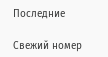Последние

Свежий номер